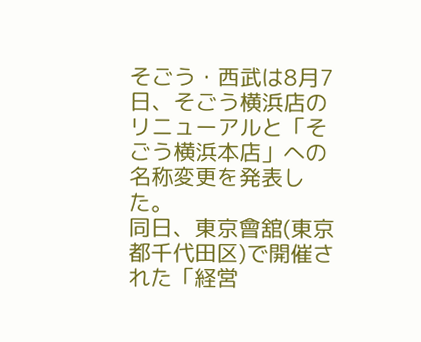そごう・西武は8月7日、そごう横浜店のリニューアルと「そごう横浜本店」への名称変更を発表した。
同日、東京會舘(東京都千代田区)で開催された「経営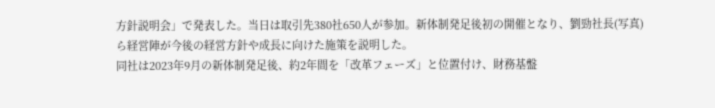方針説明会」で発表した。当日は取引先380社650人が参加。新体制発足後初の開催となり、劉勁社長(写真)ら経営陣が今後の経営方針や成長に向けた施策を説明した。
同社は2023年9月の新体制発足後、約2年間を「改革フェーズ」と位置付け、財務基盤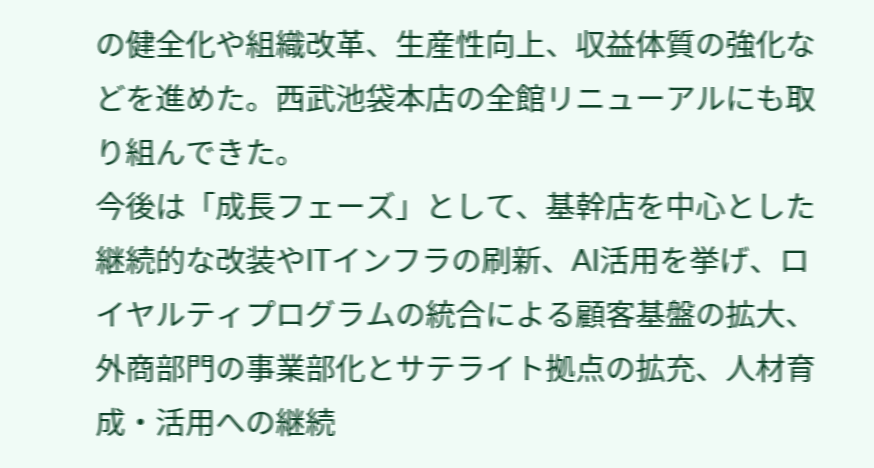の健全化や組織改革、生産性向上、収益体質の強化などを進めた。西武池袋本店の全館リニューアルにも取り組んできた。
今後は「成長フェーズ」として、基幹店を中心とした継続的な改装やITインフラの刷新、AI活用を挙げ、ロイヤルティプログラムの統合による顧客基盤の拡大、外商部門の事業部化とサテライト拠点の拡充、人材育成・活用への継続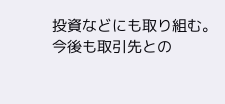投資などにも取り組む。今後も取引先との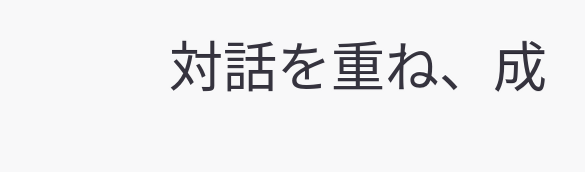対話を重ね、成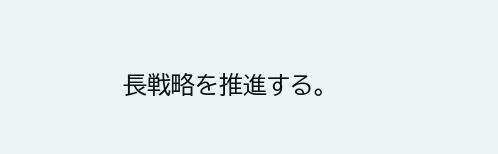長戦略を推進する。